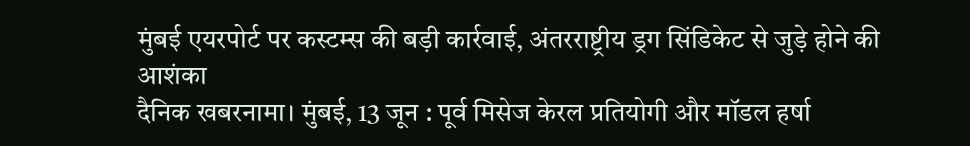मुंबई एयरपोर्ट पर कस्टम्स की बड़ी कार्रवाई, अंतरराष्ट्रीय ड्रग सिंडिकेट से जुड़े होने की आशंका
दैनिक खबरनामा। मुंबई, 13 जून : पूर्व मिसेज केरल प्रतियोगी और मॉडल हर्षा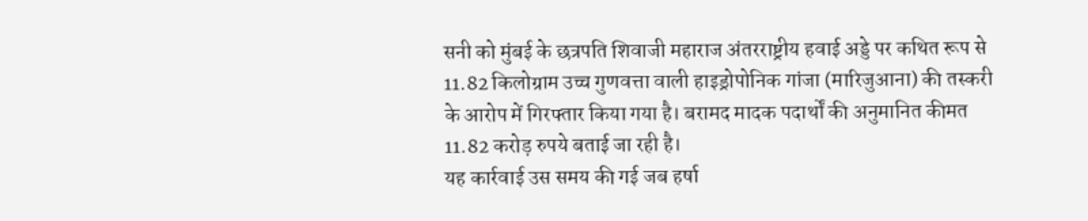सनी को मुंबई के छत्रपति शिवाजी महाराज अंतरराष्ट्रीय हवाई अड्डे पर कथित रूप से 11.82 किलोग्राम उच्च गुणवत्ता वाली हाइड्रोपोनिक गांजा (मारिजुआना) की तस्करी के आरोप में गिरफ्तार किया गया है। बरामद मादक पदार्थों की अनुमानित कीमत 11.82 करोड़ रुपये बताई जा रही है।
यह कार्रवाई उस समय की गई जब हर्षा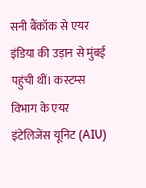सनी बैंकॉक से एयर इंडिया की उड़ान से मुंबई पहुंची थीं। कस्टम्स विभाग के एयर इंटेलिजेंस यूनिट (AIU)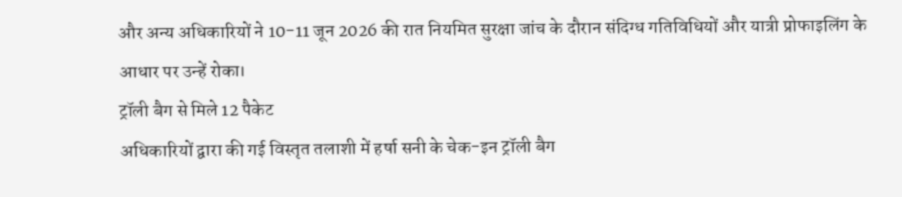और अन्य अधिकारियों ने 10-11 जून 2026 की रात नियमित सुरक्षा जांच के दौरान संदिग्ध गतिविधियों और यात्री प्रोफाइलिंग के आधार पर उन्हें रोका।
ट्रॉली बैग से मिले 12 पैकेट
अधिकारियों द्वारा की गई विस्तृत तलाशी में हर्षा सनी के चेक-इन ट्रॉली बैग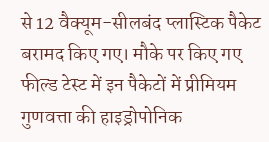से 12 वैक्यूम-सीलबंद प्लास्टिक पैकेट बरामद किए गए। मौके पर किए गए फील्ड टेस्ट में इन पैकेटों में प्रीमियम गुणवत्ता की हाइड्रोपोनिक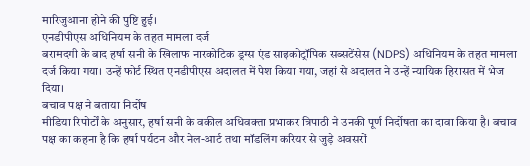मारिजुआना होने की पुष्टि हुई।
एनडीपीएस अधिनियम के तहत मामला दर्ज
बरामदगी के बाद हर्षा सनी के खिलाफ नारकोटिक ड्रग्स एंड साइकोट्रॉपिक सब्सटेंसेस (NDPS) अधिनियम के तहत मामला दर्ज किया गया। उन्हें फोर्ट स्थित एनडीपीएस अदालत में पेश किया गया, जहां से अदालत ने उन्हें न्यायिक हिरासत में भेज दिया।
बचाव पक्ष ने बताया निर्दोष
मीडिया रिपोर्टों के अनुसार, हर्षा सनी के वकील अधिवक्ता प्रभाकर त्रिपाठी ने उनकी पूर्ण निर्दोषता का दावा किया है। बचाव पक्ष का कहना है कि हर्षा पर्यटन और नेल-आर्ट तथा मॉडलिंग करियर से जुड़े अवसरों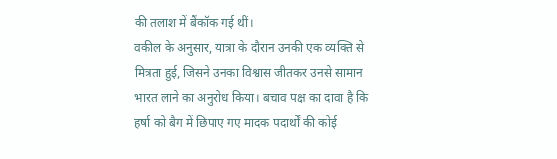की तलाश में बैंकॉक गई थीं।
वकील के अनुसार, यात्रा के दौरान उनकी एक व्यक्ति से मित्रता हुई, जिसने उनका विश्वास जीतकर उनसे सामान भारत लाने का अनुरोध किया। बचाव पक्ष का दावा है कि हर्षा को बैग में छिपाए गए मादक पदार्थों की कोई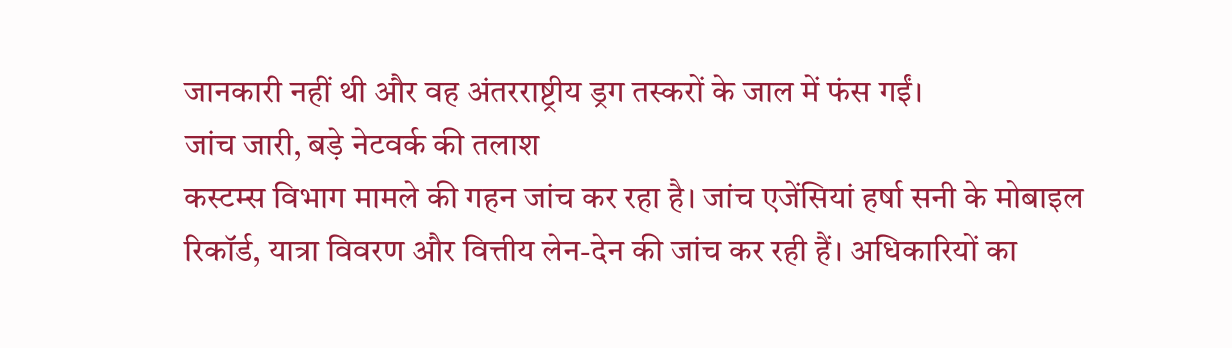जानकारी नहीं थी और वह अंतरराष्ट्रीय ड्रग तस्करों के जाल में फंस गईं।
जांच जारी, बड़े नेटवर्क की तलाश
कस्टम्स विभाग मामले की गहन जांच कर रहा है। जांच एजेंसियां हर्षा सनी के मोबाइल रिकॉर्ड, यात्रा विवरण और वित्तीय लेन-देन की जांच कर रही हैं। अधिकारियों का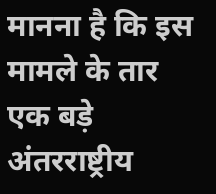मानना है कि इस मामले के तार एक बड़े अंतरराष्ट्रीय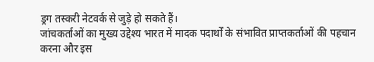ड्रग तस्करी नेटवर्क से जुड़े हो सकते हैं।
जांचकर्ताओं का मुख्य उद्देश्य भारत में मादक पदार्थों के संभावित प्राप्तकर्ताओं की पहचान करना और इस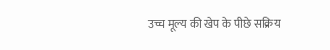उच्च मूल्य की खेप के पीछे सक्रिय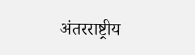अंतरराष्ट्रीय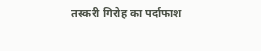तस्करी गिरोह का पर्दाफाश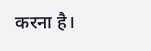करना है।